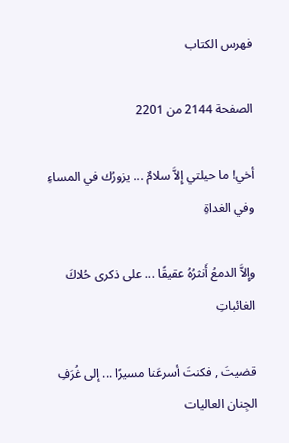فهرس الكتاب

الصفحة 2144 من 2201

أخي! ما حيلتي إِلاَّ سلامٌ ... يزورُك في المساءِ وفي الغداةِ

وإِلاَّ الدمعُ أَنثرُهُ عقيقًا ... على ذكرى حُلاكَ الغائباتِ

قضيتَ , فكنتَ أسرعَنا مسيرًا ... إلى غُرَفِ الجِنان العاليات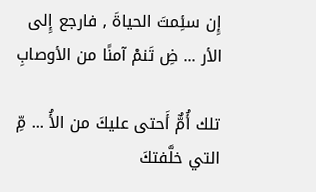إِن سئِمتَ الحياةَ , فارجع إِلى الأر ... ضِ تَنمْ آمنًا من الأوصابِ

تلك أُمٌّ أَحتى عليكَ من الأُ ... مِّ التي خلَّفتكَ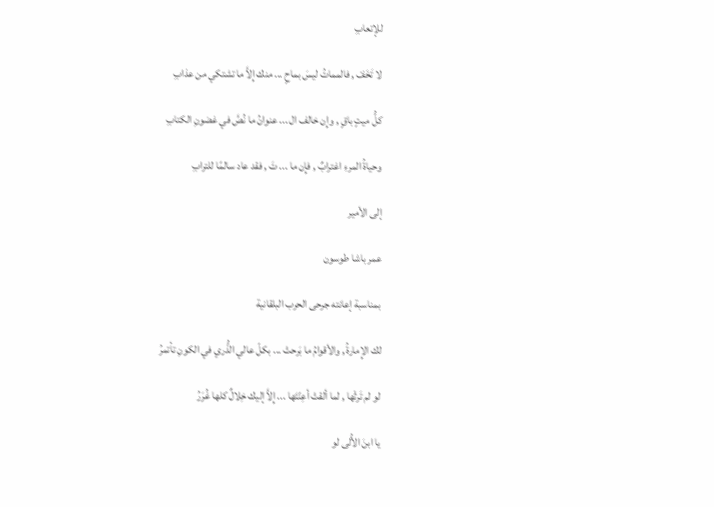للإتعابِ

لا تَخَفْ , فالمماتُ ليسَ بماحٍ ... منك إِلاَّ ما تشتكي من عذابِ

كلُّ ميتٍ باقٍ , وإِن خالف ال ... عنوانُ ما نُصَّ في غضونِ الكتابِ

وحياةُ المرءِ اغترابٌ , فإِن ما ... تَ , فقد عاد سالمًا للترابِ

إلى الأمير

عمر باشا طوسون

بمناسبة إعانته جرحى الحرب البلقانية

لك الإِمارةُ , والأقوامُ ما بَرحتْ ... بكلّ عالي الذُّري في الكونِ تأتمرُ

لو لم تَرثْها , لما ألقتْ أعِنّتَها ... إِلاَّ إليك خِلالٌ كلها غُرَرُ

يا ابنَ الأُلى لو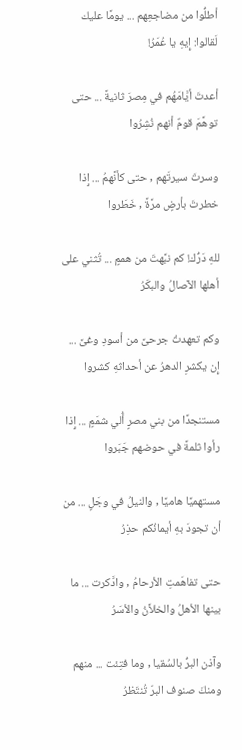أطلُّوا من مضاجعِهم ... يومًا عليك لَقالوا: إِيهِ يا عُمَرُ!

أعدتَ أيَّامَهُم في مِصرَ ثانيةً ... حتى توهَّمَ قومٌ أنهم نُشِرُوا

وسرتَ سيرتَهم , حتى كأنَّهمُ ... إِذا خطرتَ بأرضٍ مرَّةً , خَطَروا

للهِ دَرُّك! كم نبَّهتَ من هممٍ ... تُثني على أهلها الآصالُ والبكَرُ

وكم تعهدتُ جرحىً من أسودِ وغىً ... إِن يكشرِ الدهرُ عن أحداثهِ كشروا

مستنجدًا من بني مصرٍ أُلي شمَمٍ ... إِذا رأوا ثلمةً في حوضهم جَبَروا

مستهميًا هاميًا , والنيلُ في وجَلٍ ... من أن تجودَ بهِ أيمانُكم حذِرُ

حتى تفاهَمتِ الأرحامُ , وادَّكرت ... ما بينها الأهلُ والخلاَّنُ والأسَرُ

وآذن البرُّ بالسُقيا , وما فتِئت ... منهم ومنكَ صنوف البرّ تُنتَظرُ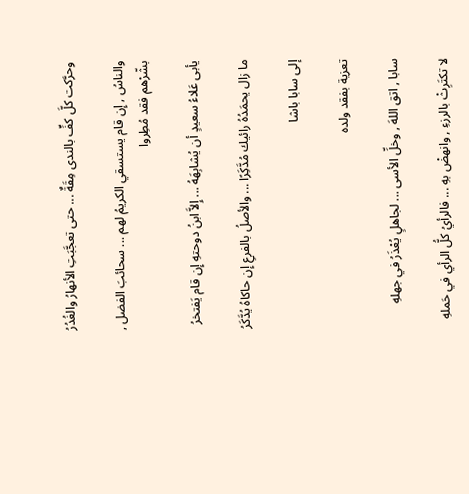وحرَّكت كلَّ كفٍّ بالندى مِقَةٌ ... حتى تعجَّبَتِ الأنهارُ والغُدُرُ

والناسُ , إِن قام يستسقي الكريمُ لهم ... سحائبَ الفضل , بشّرْهم فقد مُطِروا

يأبى عَلاءُ سعيدٍ أن يُشابِهَهُ ... إِلاَّ ابنُ دوحتهِ إِن قام يَفتخرُ

ما زال يحمَدُهُ رائيك مُدَّكَِرًا ... والأصلُ بالفرعِ إِن حاكاهُ يُدَّكَرُ

إلى سابا باشا

تعزية بفقد ولده

سابا , اتق اللهَ , وخلِّ الأسى ... لجاهلٍ يُعْذَرُ في جهلهِ

لا تكتَرِثْ بالرزءِ , وانهضْ بهِ ... فالرأيُ كلُّ الرأي في حَملهِ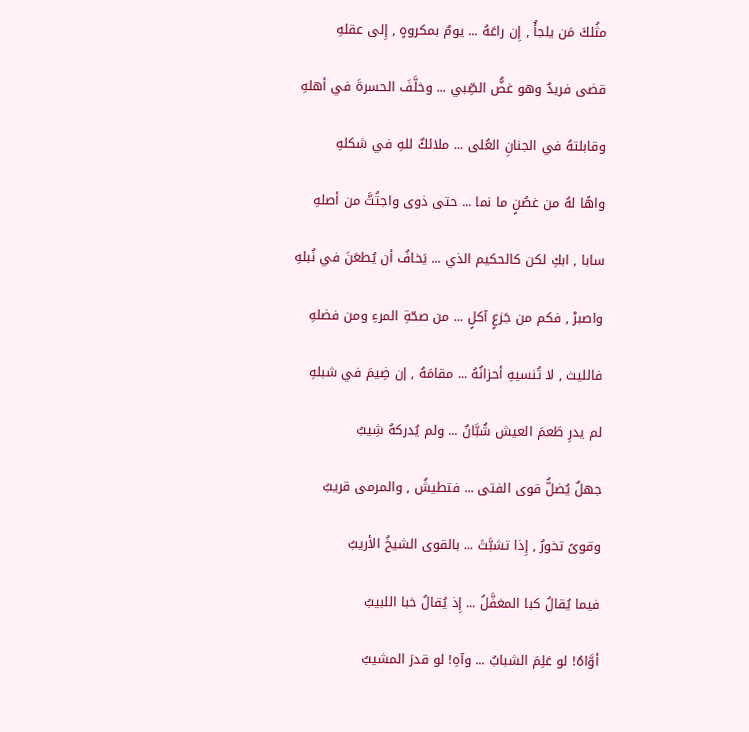مثُلكَ مَن يلجأُ , إِن راعَهُ ... يومٌ بمكروهٍ , إِلى عقلهِ

قضى فريدٌ وهو غضُّ الصِّبي ... وخلَّفَ الحسرةَ في أهلهِ

وقابلتهُ في الجنانِ العُلى ... ملائكٌ للهِ في شكلهِ

واهًا لهُ من غصُنٍ ما نما ... حتى ذوى واجتُثَّ من أصلهِ

سابا , ابكِ لكن كالحكيم الذي ... يَخافُ أن يُطعَنَ في نُبلهِ

واصبرْ , فكم من جَزعٍ آكلٍ ... من صحّةِ المرءِ ومن فضلهِ

فالليث , لا تُنسيهِ أحزانُهُ ... مقامَهُ , إن ضِيمَ في شبلهِ

لم يدرِ طَعمَ العيش شُبَّانٌ ... ولم يُدركهُ شِيبُ

جهلٌ يُضلُّ قوى الفتى ... فتطيشُ , والمرمى قريبُ

وقوىً تخورُ , إِذا تشبَّثَ ... بالقوى الشيخُ الأريبُ

فيما يُقالُ كبا المغفَّلُ ... إِذ يُقالُ خبا اللبيبُ

أوَّاهُ! لو عَلِمَ الشبابُ ... وآهِ! لو قدرَ المشيبُ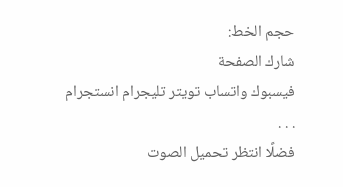حجم الخط:
شارك الصفحة
فيسبوك واتساب تويتر تليجرام انستجرام
. . .
فضلًا انتظر تحميل الصوت